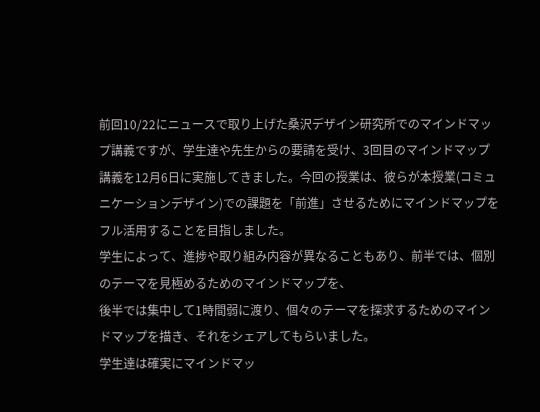前回10/22にニュースで取り上げた桑沢デザイン研究所でのマインドマップ講義ですが、学生達や先生からの要請を受け、3回目のマインドマップ講義を12月6日に実施してきました。今回の授業は、彼らが本授業(コミュニケーションデザイン)での課題を「前進」させるためにマインドマップをフル活用することを目指しました。
学生によって、進捗や取り組み内容が異なることもあり、前半では、個別のテーマを見極めるためのマインドマップを、
後半では集中して1時間弱に渡り、個々のテーマを探求するためのマインドマップを描き、それをシェアしてもらいました。
学生達は確実にマインドマッ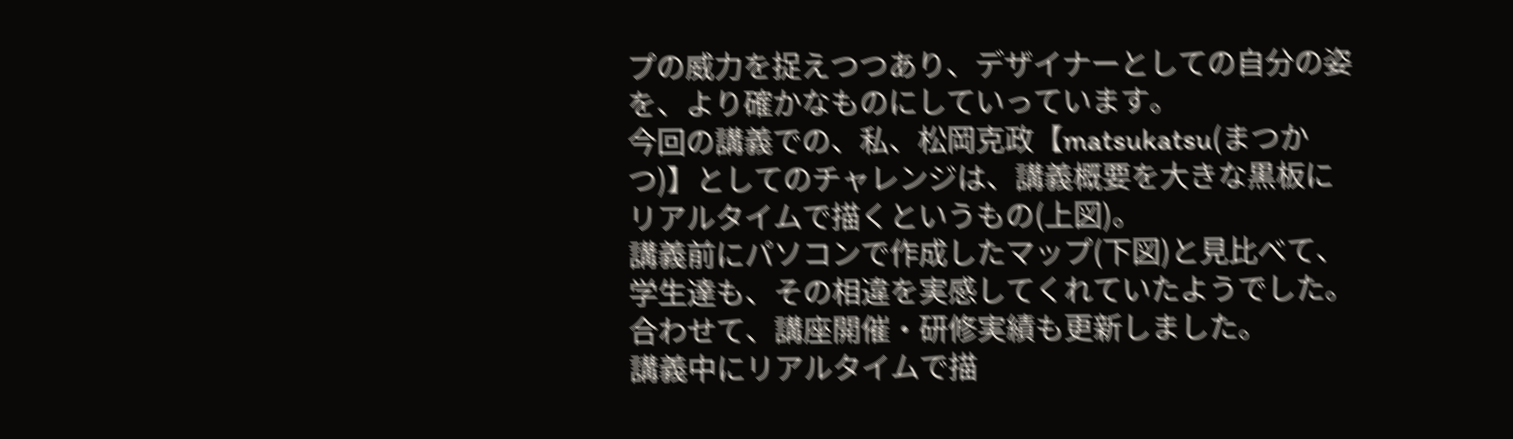プの威力を捉えつつあり、デザイナーとしての自分の姿を、より確かなものにしていっています。
今回の講義での、私、松岡克政【matsukatsu(まつかつ)】としてのチャレンジは、講義概要を大きな黒板にリアルタイムで描くというもの(上図)。
講義前にパソコンで作成したマップ(下図)と見比べて、学生達も、その相違を実感してくれていたようでした。
合わせて、講座開催・研修実績も更新しました。
講義中にリアルタイムで描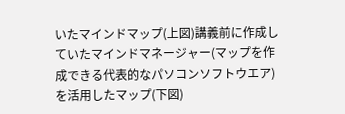いたマインドマップ(上図)講義前に作成していたマインドマネージャー(マップを作成できる代表的なパソコンソフトウエア)を活用したマップ(下図)